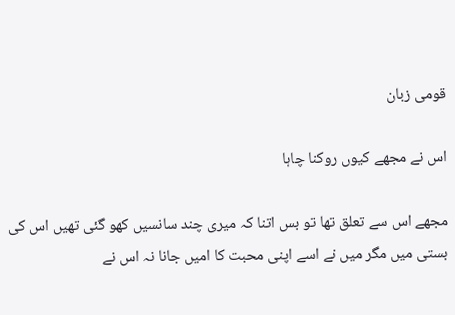قومی زبان

اس نے مجھے کیوں روکنا چاہا

مجھے اس سے تعلق تھا تو بس اتنا کہ میری چند سانسیں کھو گئی تھیں اس کی بستی میں مگر میں نے اسے اپنی محبت کا امیں جانا نہ اس نے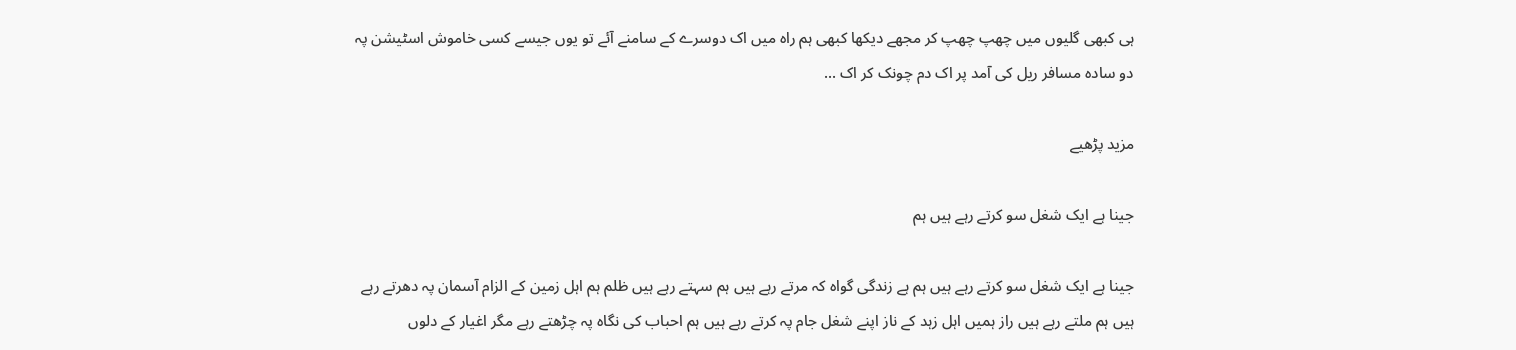ہی کبھی گلیوں میں چھپ چھپ کر مجھے دیکھا کبھی ہم راہ میں اک دوسرے کے سامنے آئے تو یوں جیسے کسی خاموش اسٹیشن پہ دو سادہ مسافر ریل کی آمد پر اک دم چونک کر اک ...

مزید پڑھیے

جینا ہے ایک شغل سو کرتے رہے ہیں ہم

جینا ہے ایک شغل سو کرتے رہے ہیں ہم ہے زندگی گواہ کہ مرتے رہے ہیں ہم سہتے رہے ہیں ظلم ہم اہل زمین کے الزام آسمان پہ دھرتے رہے ہیں ہم ملتے رہے ہیں راز ہمیں اہل زہد کے ناز اپنے شغل جام پہ کرتے رہے ہیں ہم احباب کی نگاہ پہ چڑھتے رہے مگر اغیار کے دلوں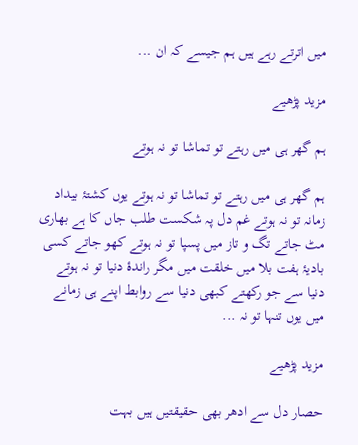میں اترتے رہے ہیں ہم جیسے کہ ان ...

مزید پڑھیے

ہم گھر ہی میں رہتے تو تماشا تو نہ ہوتے

ہم گھر ہی میں رہتے تو تماشا تو نہ ہوتے یوں کشتۂ بیداد زمانہ تو نہ ہوتے غم دل پہ شکست طلب جاں کا ہے بھاری مٹ جاتے تگ و تاز میں پسپا تو نہ ہوتے کھو جاتے کسی بادیۂ ہفت بلا میں خلقت میں مگر راندۂ دنیا تو نہ ہوتے دنیا سے جو رکھتے کبھی دنیا سے روابط اپنے ہی زمانے میں یوں تنہا تو نہ ...

مزید پڑھیے

حصار دل سے ادھر بھی حقیقتیں ہیں بہت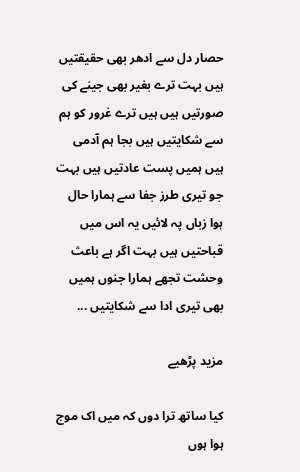حصار دل سے ادھر بھی حقیقتیں ہیں بہت ترے بغیر بھی جینے کی صورتیں ہیں ہیں ترے غرور کو ہم سے شکایتیں ہیں بجا ہم آدمی ہیں ہمیں پست عادتیں ہیں بہت جو تیری طرز جفا سے ہمارا حال ہوا زباں پہ لائیں یہ اس میں قباحتیں ہیں بہت اگر ہے باعث وحشت تجھے ہمارا جنوں ہمیں بھی تیری ادا سے شکایتیں ...

مزید پڑھیے

کیا ساتھ ترا دوں کہ میں اک موج ہوا ہوں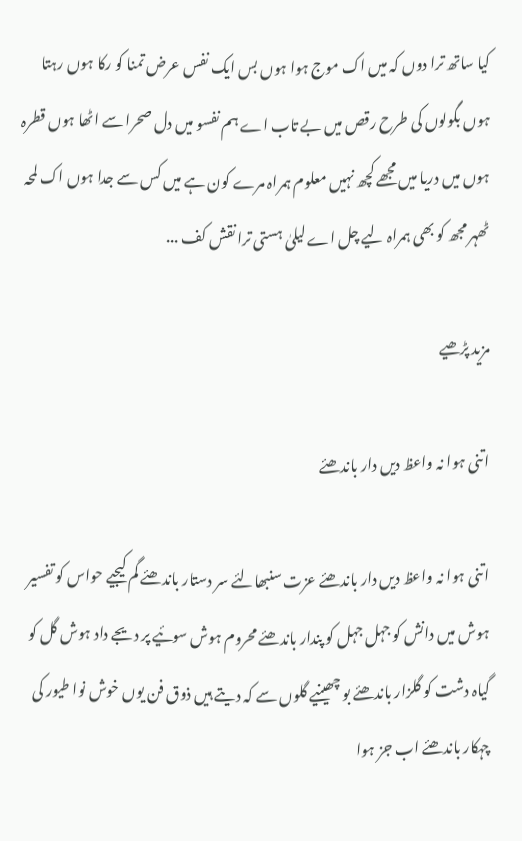کیا ساتھ ترا دوں کہ میں اک موج ہوا ہوں بس ایک نفس عرض تمنا کو رکا ہوں رہتا ہوں بگولوں کی طرح رقص میں بے تاب اے ہم نفسو میں دل صحرا سے اٹھا ہوں قطرہ ہوں میں دریا میں مجھے کچھ نہیں معلوم ہمراہ مرے کون ہے میں کس سے جدا ہوں اک لمحہ ٹھہر مجھ کو بھی ہمراہ لیے چل اے لیلیٰ ہستی ترا نقش کف ...

مزید پڑھیے

اتنی ہوا نہ واعظ دیں دار باندھئے

اتنی ہوا نہ واعظ دیں دار باندھئے عزت سنبھالئے سر دستار باندھئے گم کیجیے حواس کو تفسیر ہوش میں دانش کو جہل جہل کو پندار باندھئے محروم ہوش سوئیے پر دیجے داد ہوش گل کو گیاہ دشت کو گلزار باندھئے بو چھینیے گلوں سے کہ دیتے ہیں ذوق فن یوں خوش نوا طیور کی چہکار باندھئے اب جز ہوا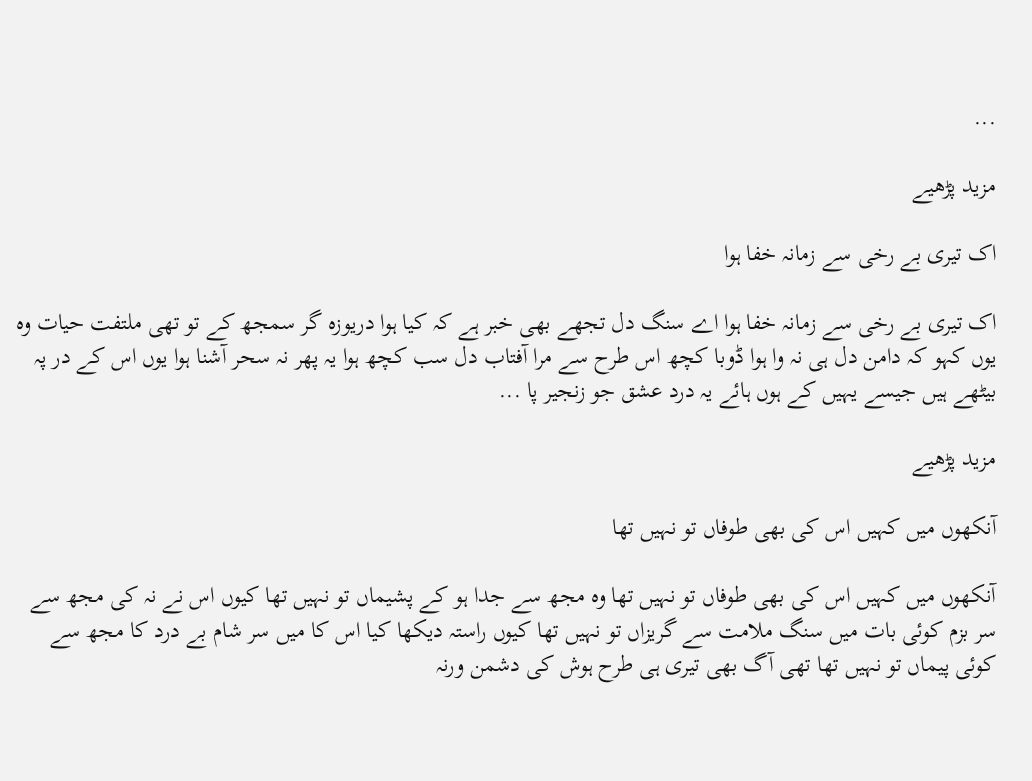...

مزید پڑھیے

اک تیری بے رخی سے زمانہ خفا ہوا

اک تیری بے رخی سے زمانہ خفا ہوا اے سنگ دل تجھے بھی خبر ہے کہ کیا ہوا دریوزہ گر سمجھ کے تو تھی ملتفت حیات وہ یوں کہو کہ دامن دل ہی نہ وا ہوا ڈوبا کچھ اس طرح سے مرا آفتاب دل سب کچھ ہوا یہ پھر نہ سحر آشنا ہوا یوں اس کے در پہ بیٹھے ہیں جیسے یہیں کے ہوں ہائے یہ درد عشق جو زنجیر پا ...

مزید پڑھیے

آنکھوں میں کہیں اس کی بھی طوفاں تو نہیں تھا

آنکھوں میں کہیں اس کی بھی طوفاں تو نہیں تھا وہ مجھ سے جدا ہو کے پشیماں تو نہیں تھا کیوں اس نے نہ کی مجھ سے سر بزم کوئی بات میں سنگ ملامت سے گریزاں تو نہیں تھا کیوں راستہ دیکھا کیا اس کا میں سر شام بے درد کا مجھ سے کوئی پیماں تو نہیں تھا تھی آگ بھی تیری ہی طرح ہوش کی دشمن ورنہ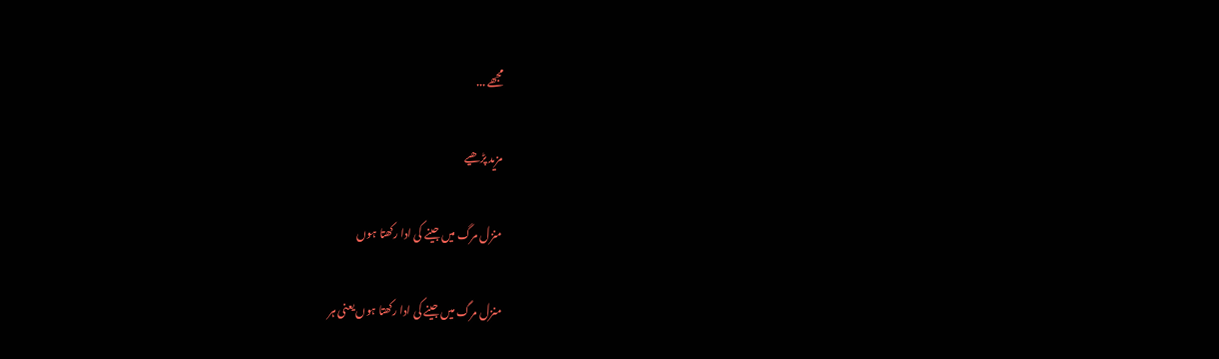مجھے ...

مزید پڑھیے

منزل مرگ میں جینے کی ادا رکھتا ہوں

منزل مرگ میں جینے کی ادا رکھتا ہوں یعنی ہر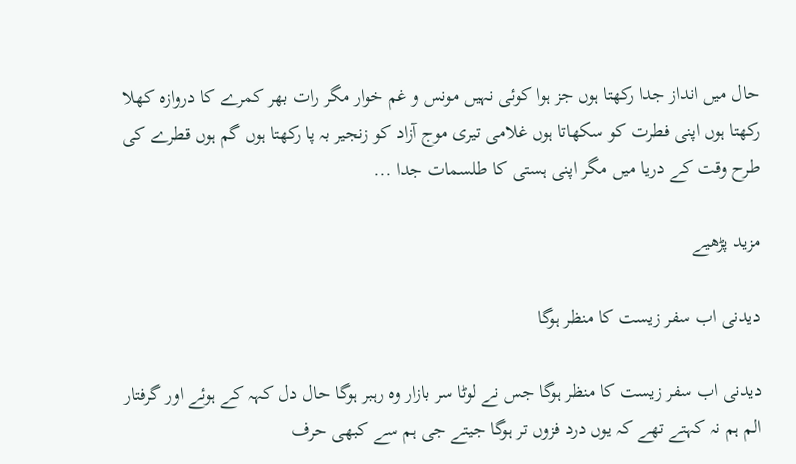حال میں انداز جدا رکھتا ہوں جز ہوا کوئی نہیں مونس و غم خوار مگر رات بھر کمرے کا دروازہ کھلا رکھتا ہوں اپنی فطرت کو سکھاتا ہوں غلامی تیری موج آزاد کو زنجیر بہ پا رکھتا ہوں گم ہوں قطرے کی طرح وقت کے دریا میں مگر اپنی ہستی کا طلسمات جدا ...

مزید پڑھیے

دیدنی اب سفر زیست کا منظر ہوگا

دیدنی اب سفر زیست کا منظر ہوگا جس نے لوٹا سر بازار وہ رہبر ہوگا حال دل کہہ کے ہوئے اور گرفتار الم ہم نہ کہتے تھے کہ یوں درد فزوں تر ہوگا جیتے جی ہم سے کبھی حرف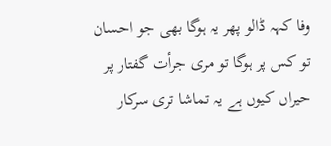وفا کہہ ڈالو پھر یہ ہوگا بھی جو احسان تو کس پر ہوگا تو مری جرأت گفتار پر حیراں کیوں ہے یہ تماشا تری سرکار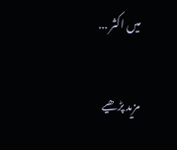میں اکثر ...

مزید پڑھیے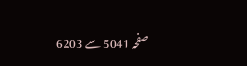صفحہ 5041 سے 6203